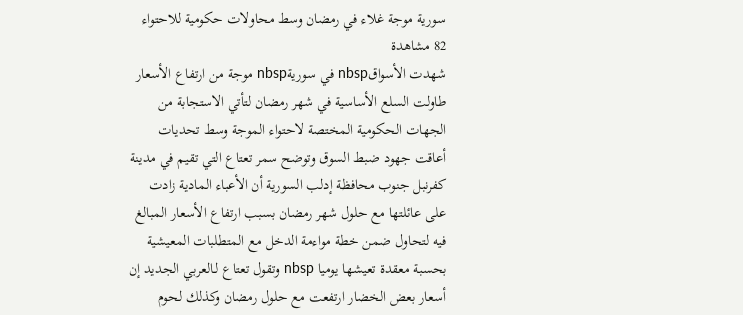سورية موجة غلاء في رمضان وسط محاولات حكومية للاحتواء
82 مشاهدة
شهدت الأسواقnbsp في سوريةnbsp موجة من ارتفاع الأسعار طاولت السلع الأساسية في شهر رمضان لتأتي الاستجابة من الجهات الحكومية المختصة لاحتواء الموجة وسط تحديات أعاقت جهود ضبط السوق وتوضح سمر تعتاع التي تقيم في مدينة كفرنبل جنوب محافظة إدلب السورية أن الأعباء المادية زادت على عائلتها مع حلول شهر رمضان بسبب ارتفاع الأسعار المبالغ فيه لتحاول ضمن خطة مواءمة الدخل مع المتطلبات المعيشية بحسبة معقدة تعيشها يوميا nbsp وتقول تعتاع لـالعربي الجديد إن أسعار بعض الخضار ارتفعت مع حلول رمضان وكذلك لحوم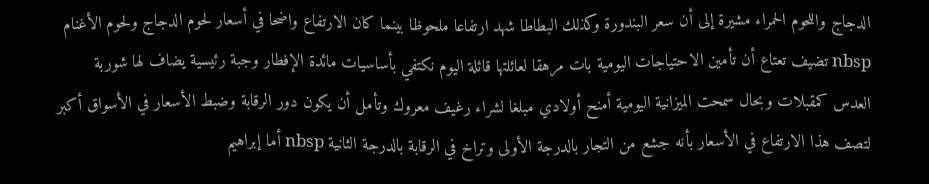الدجاج واللحوم الحمراء مشيرة إلى أن سعر البندورة وكذلك البطاطا شهد ارتفاعا ملحوظا بينما كان الارتفاع واضحا في أسعار لحوم الدجاج ولحوم الأغنام nbsp تضيف تعتاع أن تأمين الاحتياجات اليومية بات مرهقا لعائلتها قائلة اليوم نكتفي بأساسيات مائدة الإفطار وجبة رئيسية يضاف لها شوربة العدس كمقبلات وبحال سمحت الميزانية اليومية أمنح أولادي مبلغا لشراء رغيف معروك وتأمل أن يكون دور الرقابة وضبط الأسعار في الأسواق أكبر لتصف هذا الارتفاع في الأسعار بأنه جشع من التجار بالدرجة الأولى وتراخ في الرقابة بالدرجة الثانية nbsp أما إبراهيم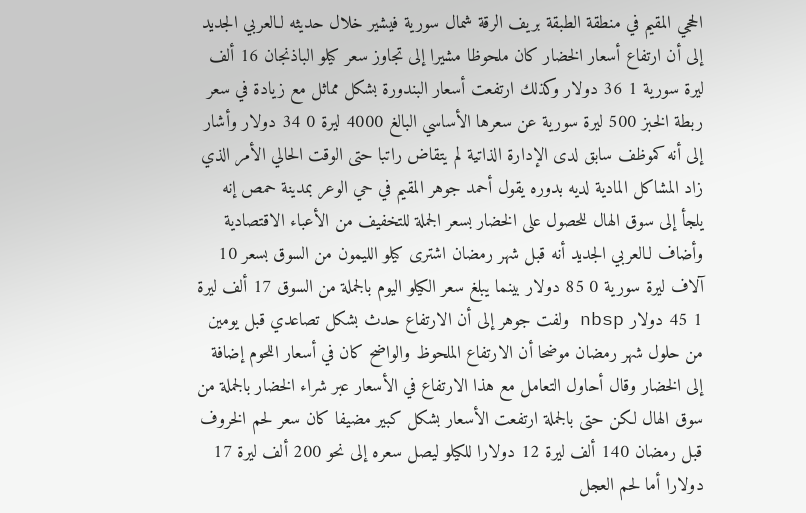الحجي المقيم في منطقة الطبقة بريف الرقة شمال سورية فيشير خلال حديثه لـالعربي الجديد إلى أن ارتفاع أسعار الخضار كان ملحوظا مشيرا إلى تجاوز سعر كيلو الباذنجان 16 ألف ليرة سورية 1 36 دولار وكذلك ارتفعت أسعار البندورة بشكل مماثل مع زيادة في سعر ربطة الخبز 500 ليرة سورية عن سعرها الأساسي البالغ 4000 ليرة 0 34 دولار وأشار إلى أنه كموظف سابق لدى الإدارة الذاتية لم يتقاض راتبا حتى الوقت الحالي الأمر الذي زاد المشاكل المادية لديه بدوره يقول أحمد جوهر المقيم في حي الوعر بمدينة حمص إنه يلجأ إلى سوق الهال للحصول على الخضار بسعر الجملة للتخفيف من الأعباء الاقتصادية وأضاف لـالعربي الجديد أنه قبل شهر رمضان اشترى كيلو الليمون من السوق بسعر 10 آلاف ليرة سورية 0 85 دولار بينما يبلغ سعر الكيلو اليوم بالجملة من السوق 17 ألف ليرة 1 45 دولار nbsp ولفت جوهر إلى أن الارتفاع حدث بشكل تصاعدي قبل يومين من حلول شهر رمضان موضحا أن الارتفاع الملحوظ والواضح كان في أسعار اللحوم إضافة إلى الخضار وقال أحاول التعامل مع هذا الارتفاع في الأسعار عبر شراء الخضار بالجملة من سوق الهال لكن حتى بالجملة ارتفعت الأسعار بشكل كبير مضيفا كان سعر لحم الخروف قبل رمضان 140 ألف ليرة 12 دولارا للكيلو ليصل سعره إلى نحو 200 ألف ليرة 17 دولارا أما لحم العجل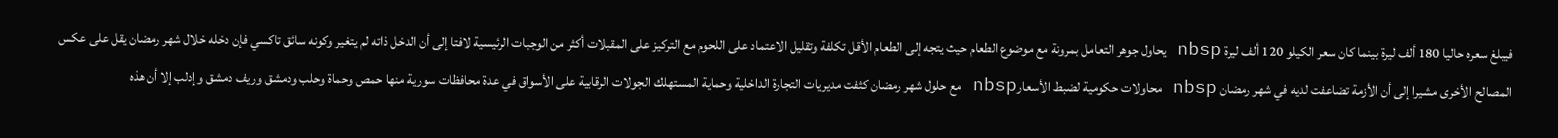فيبلغ سعره حاليا 180 ألف ليرة بينما كان سعر الكيلو 120 ألف ليرة nbsp يحاول جوهر التعامل بمرونة مع موضوع الطعام حيث يتجه إلى الطعام الأقل تكلفة وتقليل الاعتماد على اللحوم مع التركيز على المقبلات أكثر من الوجبات الرئيسية لافتا إلى أن الدخل ذاته لم يتغير وكونه سائق تاكسي فإن دخله خلال شهر رمضان يقل على عكس المصالح الأخرى مشيرا إلى أن الأزمة تضاعفت لديه في شهر رمضان nbsp محاولات حكومية لضبط الأسعارnbsp مع حلول شهر رمضان كثفت مديريات التجارة الداخلية وحماية المستهلك الجولات الرقابية على الأسواق في عدة محافظات سورية منها حمص وحماة وحلب ودمشق وريف دمشق وإدلب إلا أن هذه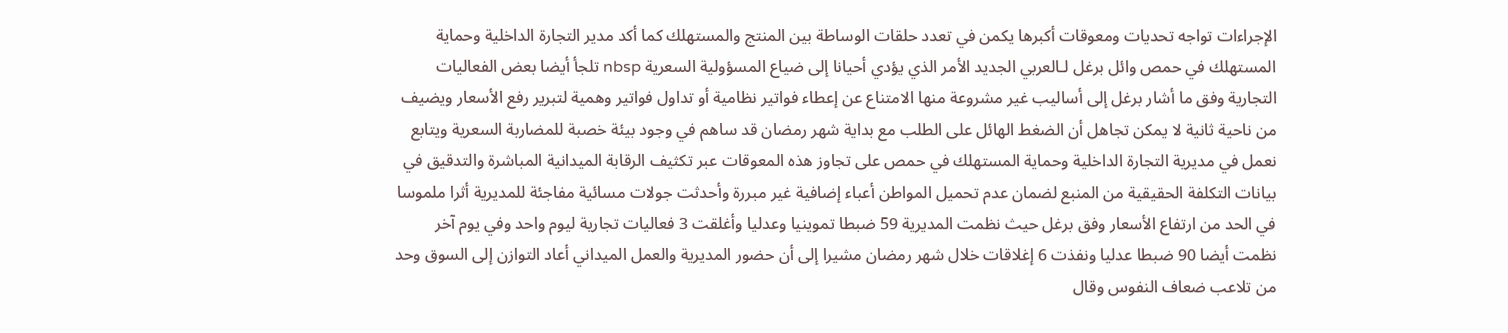الإجراءات تواجه تحديات ومعوقات أكبرها يكمن في تعدد حلقات الوساطة بين المنتج والمستهلك كما أكد مدير التجارة الداخلية وحماية المستهلك في حمص وائل برغل لـالعربي الجديد الأمر الذي يؤدي أحيانا إلى ضياع المسؤولية السعرية nbsp تلجأ أيضا بعض الفعاليات التجارية وفق ما أشار برغل إلى أساليب غير مشروعة منها الامتناع عن إعطاء فواتير نظامية أو تداول فواتير وهمية لتبرير رفع الأسعار ويضيف من ناحية ثانية لا يمكن تجاهل أن الضغط الهائل على الطلب مع بداية شهر رمضان قد ساهم في وجود بيئة خصبة للمضاربة السعرية ويتابع نعمل في مديرية التجارة الداخلية وحماية المستهلك في حمص على تجاوز هذه المعوقات عبر تكثيف الرقابة الميدانية المباشرة والتدقيق في بيانات التكلفة الحقيقية من المنبع لضمان عدم تحميل المواطن أعباء إضافية غير مبررة وأحدثت جولات مسائية مفاجئة للمديرية أثرا ملموسا في الحد من ارتفاع الأسعار وفق برغل حيث نظمت المديرية 59 ضبطا تموينيا وعدليا وأغلقت 3 فعاليات تجارية ليوم واحد وفي يوم آخر نظمت أيضا 90 ضبطا عدليا ونفذت 6 إغلاقات خلال شهر رمضان مشيرا إلى أن حضور المديرية والعمل الميداني أعاد التوازن إلى السوق وحد من تلاعب ضعاف النفوس وقال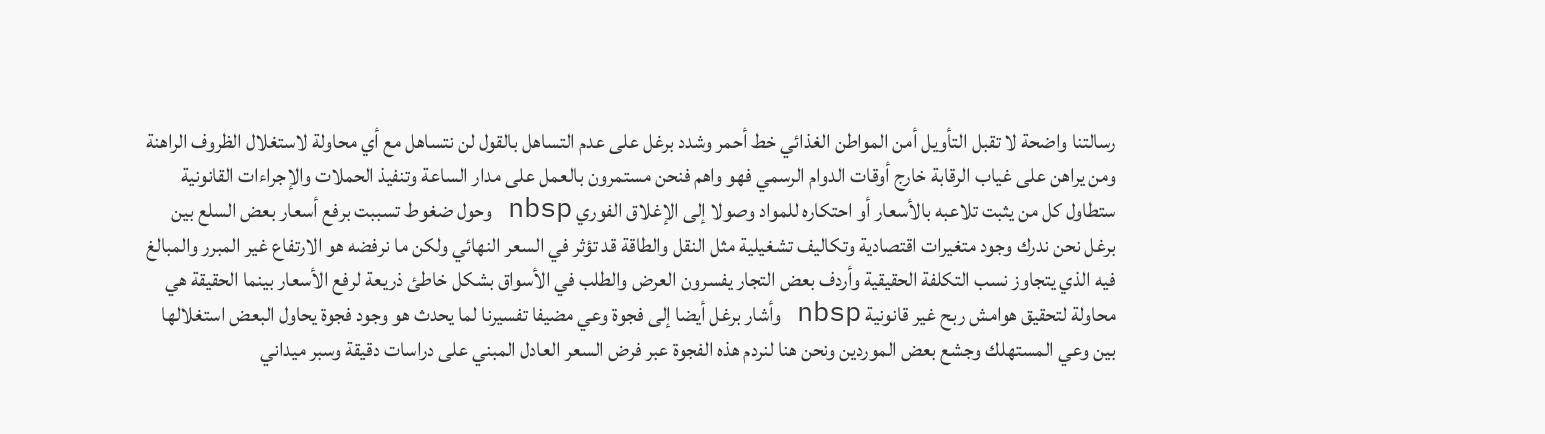رسالتنا واضحة لا تقبل التأويل أمن المواطن الغذائي خط أحمر وشدد برغل على عدم التساهل بالقول لن نتساهل مع أي محاولة لاستغلال الظروف الراهنة ومن يراهن على غياب الرقابة خارج أوقات الدوام الرسمي فهو واهم فنحن مستمرون بالعمل على مدار الساعة وتنفيذ الحملات والإجراءات القانونية ستطاول كل من يثبت تلاعبه بالأسعار أو احتكاره للمواد وصولا إلى الإغلاق الفوري nbsp وحول ضغوط تسببت برفع أسعار بعض السلع بين برغل نحن ندرك وجود متغيرات اقتصادية وتكاليف تشغيلية مثل النقل والطاقة قد تؤثر في السعر النهائي ولكن ما نرفضه هو الارتفاع غير المبرر والمبالغ فيه الذي يتجاوز نسب التكلفة الحقيقية وأردف بعض التجار يفسرون العرض والطلب في الأسواق بشكل خاطئ ذريعة لرفع الأسعار بينما الحقيقة هي محاولة لتحقيق هوامش ربح غير قانونية nbsp وأشار برغل أيضا إلى فجوة وعي مضيفا تفسيرنا لما يحدث هو وجود فجوة يحاول البعض استغلالها بين وعي المستهلك وجشع بعض الموردين ونحن هنا لنردم هذه الفجوة عبر فرض السعر العادل المبني على دراسات دقيقة وسبر ميداني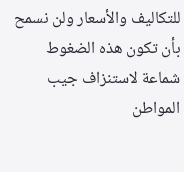للتكاليف والأسعار ولن نسمح بأن تكون هذه الضغوط شماعة لاستنزاف جيب المواطن